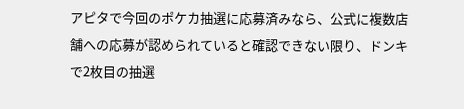アピタで今回のポケカ抽選に応募済みなら、公式に複数店舗への応募が認められていると確認できない限り、ドンキで2枚目の抽選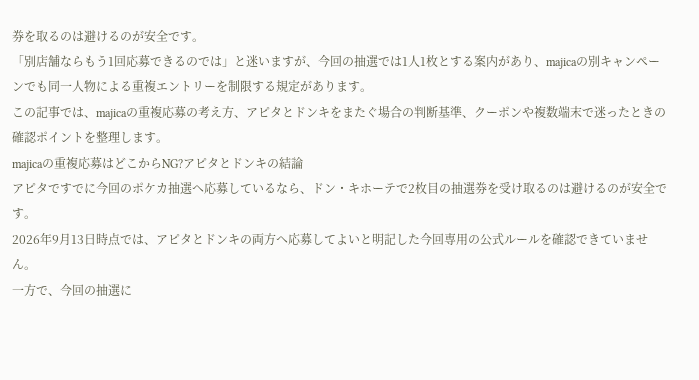券を取るのは避けるのが安全です。
「別店舗ならもう1回応募できるのでは」と迷いますが、今回の抽選では1人1枚とする案内があり、majicaの別キャンペーンでも同一人物による重複エントリーを制限する規定があります。
この記事では、majicaの重複応募の考え方、アピタとドンキをまたぐ場合の判断基準、クーポンや複数端末で迷ったときの確認ポイントを整理します。
majicaの重複応募はどこからNG?アピタとドンキの結論
アピタですでに今回のポケカ抽選へ応募しているなら、ドン・キホーテで2枚目の抽選券を受け取るのは避けるのが安全です。
2026年9月13日時点では、アピタとドンキの両方へ応募してよいと明記した今回専用の公式ルールを確認できていません。
一方で、今回の抽選に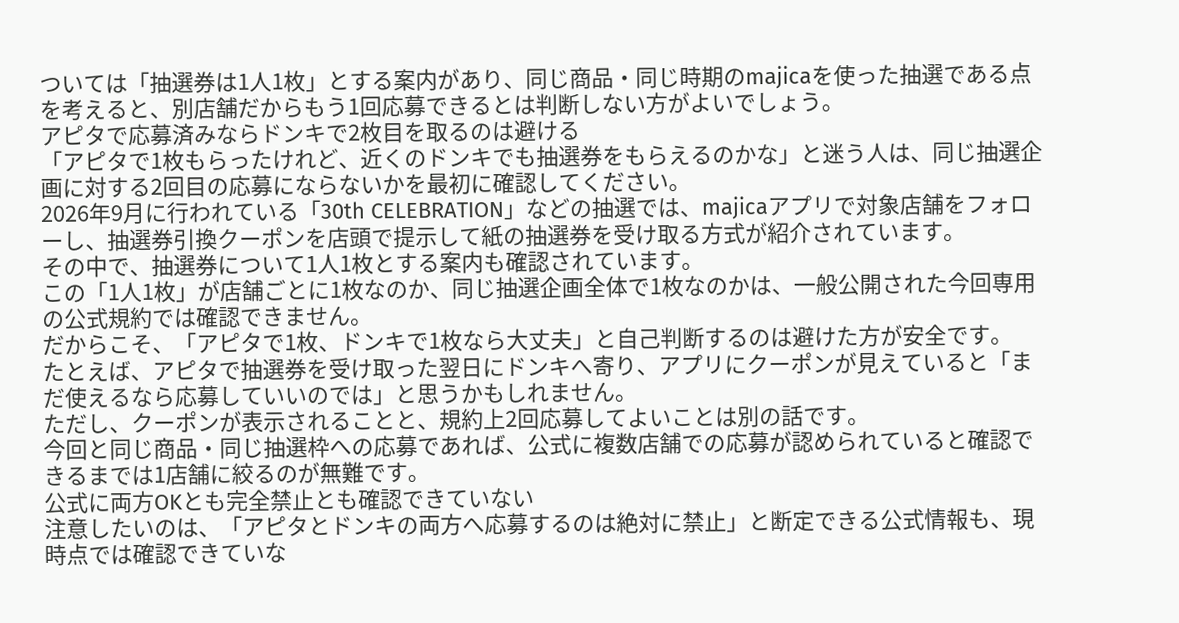ついては「抽選券は1人1枚」とする案内があり、同じ商品・同じ時期のmajicaを使った抽選である点を考えると、別店舗だからもう1回応募できるとは判断しない方がよいでしょう。
アピタで応募済みならドンキで2枚目を取るのは避ける
「アピタで1枚もらったけれど、近くのドンキでも抽選券をもらえるのかな」と迷う人は、同じ抽選企画に対する2回目の応募にならないかを最初に確認してください。
2026年9月に行われている「30th CELEBRATION」などの抽選では、majicaアプリで対象店舗をフォローし、抽選券引換クーポンを店頭で提示して紙の抽選券を受け取る方式が紹介されています。
その中で、抽選券について1人1枚とする案内も確認されています。
この「1人1枚」が店舗ごとに1枚なのか、同じ抽選企画全体で1枚なのかは、一般公開された今回専用の公式規約では確認できません。
だからこそ、「アピタで1枚、ドンキで1枚なら大丈夫」と自己判断するのは避けた方が安全です。
たとえば、アピタで抽選券を受け取った翌日にドンキへ寄り、アプリにクーポンが見えていると「まだ使えるなら応募していいのでは」と思うかもしれません。
ただし、クーポンが表示されることと、規約上2回応募してよいことは別の話です。
今回と同じ商品・同じ抽選枠への応募であれば、公式に複数店舗での応募が認められていると確認できるまでは1店舗に絞るのが無難です。
公式に両方OKとも完全禁止とも確認できていない
注意したいのは、「アピタとドンキの両方へ応募するのは絶対に禁止」と断定できる公式情報も、現時点では確認できていな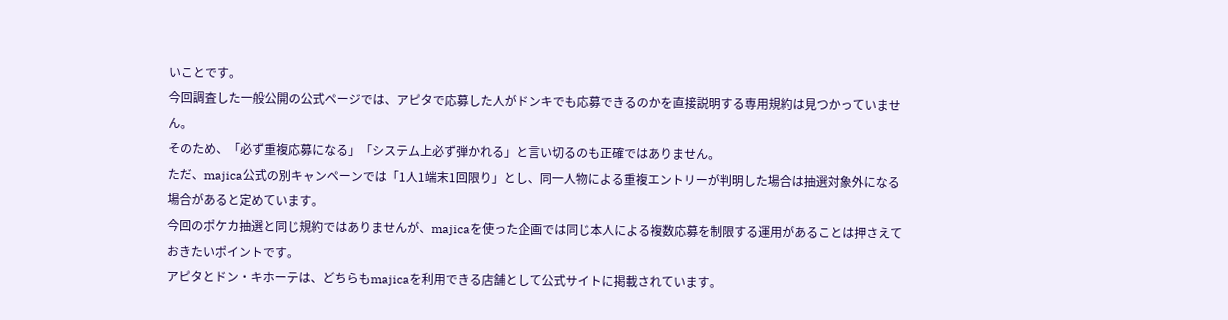いことです。
今回調査した一般公開の公式ページでは、アピタで応募した人がドンキでも応募できるのかを直接説明する専用規約は見つかっていません。
そのため、「必ず重複応募になる」「システム上必ず弾かれる」と言い切るのも正確ではありません。
ただ、majica公式の別キャンペーンでは「1人1端末1回限り」とし、同一人物による重複エントリーが判明した場合は抽選対象外になる場合があると定めています。
今回のポケカ抽選と同じ規約ではありませんが、majicaを使った企画では同じ本人による複数応募を制限する運用があることは押さえておきたいポイントです。
アピタとドン・キホーテは、どちらもmajicaを利用できる店舗として公式サイトに掲載されています。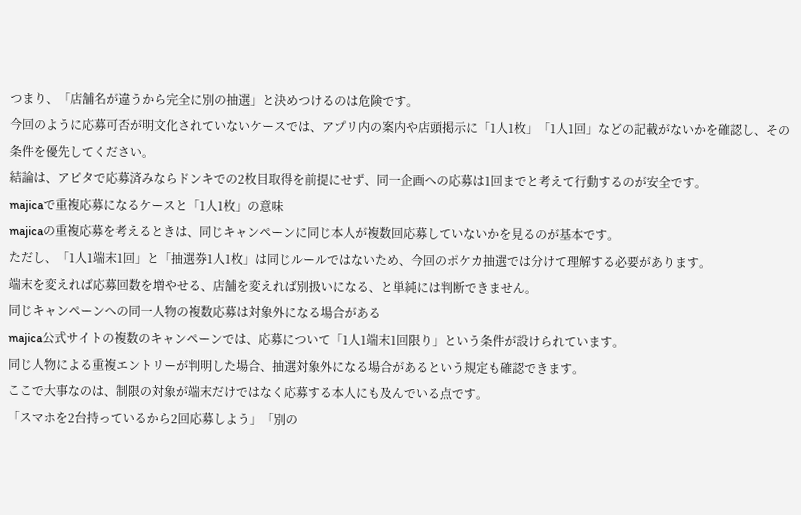つまり、「店舗名が違うから完全に別の抽選」と決めつけるのは危険です。
今回のように応募可否が明文化されていないケースでは、アプリ内の案内や店頭掲示に「1人1枚」「1人1回」などの記載がないかを確認し、その条件を優先してください。
結論は、アピタで応募済みならドンキでの2枚目取得を前提にせず、同一企画への応募は1回までと考えて行動するのが安全です。
majicaで重複応募になるケースと「1人1枚」の意味
majicaの重複応募を考えるときは、同じキャンペーンに同じ本人が複数回応募していないかを見るのが基本です。
ただし、「1人1端末1回」と「抽選券1人1枚」は同じルールではないため、今回のポケカ抽選では分けて理解する必要があります。
端末を変えれば応募回数を増やせる、店舗を変えれば別扱いになる、と単純には判断できません。
同じキャンペーンへの同一人物の複数応募は対象外になる場合がある
majica公式サイトの複数のキャンペーンでは、応募について「1人1端末1回限り」という条件が設けられています。
同じ人物による重複エントリーが判明した場合、抽選対象外になる場合があるという規定も確認できます。
ここで大事なのは、制限の対象が端末だけではなく応募する本人にも及んでいる点です。
「スマホを2台持っているから2回応募しよう」「別の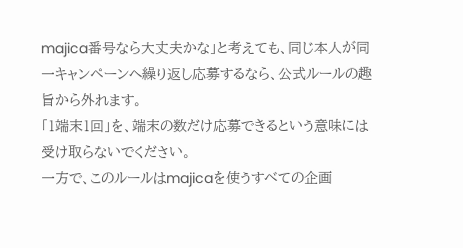majica番号なら大丈夫かな」と考えても、同じ本人が同一キャンペーンへ繰り返し応募するなら、公式ルールの趣旨から外れます。
「1端末1回」を、端末の数だけ応募できるという意味には受け取らないでください。
一方で、このルールはmajicaを使うすべての企画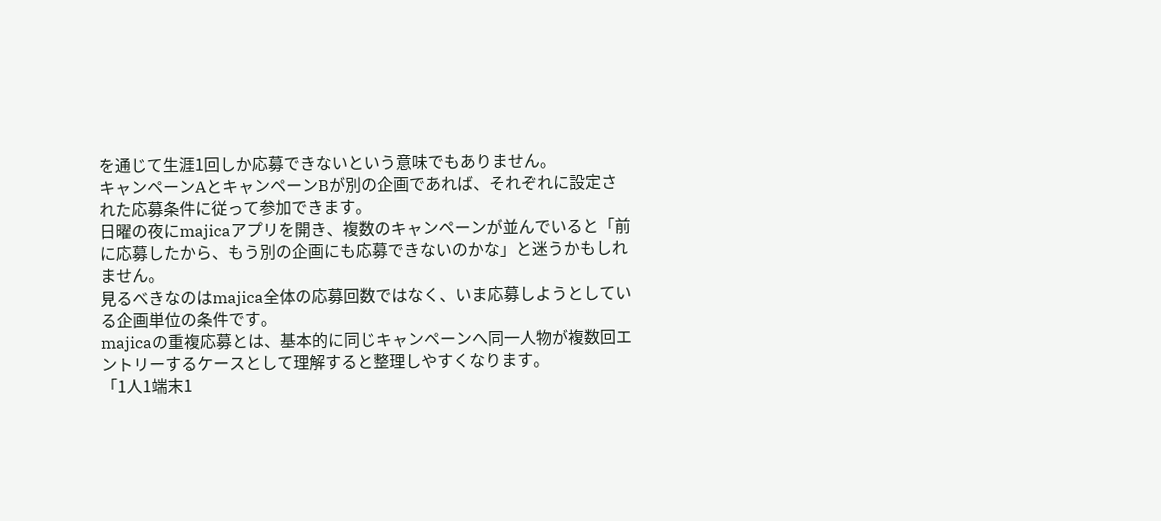を通じて生涯1回しか応募できないという意味でもありません。
キャンペーンAとキャンペーンBが別の企画であれば、それぞれに設定された応募条件に従って参加できます。
日曜の夜にmajicaアプリを開き、複数のキャンペーンが並んでいると「前に応募したから、もう別の企画にも応募できないのかな」と迷うかもしれません。
見るべきなのはmajica全体の応募回数ではなく、いま応募しようとしている企画単位の条件です。
majicaの重複応募とは、基本的に同じキャンペーンへ同一人物が複数回エントリーするケースとして理解すると整理しやすくなります。
「1人1端末1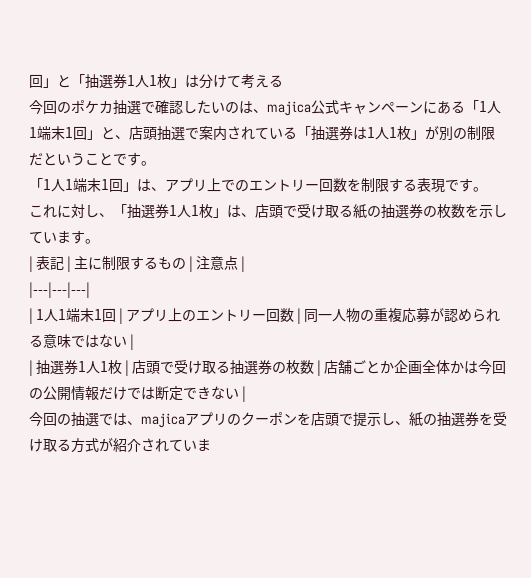回」と「抽選券1人1枚」は分けて考える
今回のポケカ抽選で確認したいのは、majica公式キャンペーンにある「1人1端末1回」と、店頭抽選で案内されている「抽選券は1人1枚」が別の制限だということです。
「1人1端末1回」は、アプリ上でのエントリー回数を制限する表現です。
これに対し、「抽選券1人1枚」は、店頭で受け取る紙の抽選券の枚数を示しています。
| 表記 | 主に制限するもの | 注意点 |
|---|---|---|
| 1人1端末1回 | アプリ上のエントリー回数 | 同一人物の重複応募が認められる意味ではない |
| 抽選券1人1枚 | 店頭で受け取る抽選券の枚数 | 店舗ごとか企画全体かは今回の公開情報だけでは断定できない |
今回の抽選では、majicaアプリのクーポンを店頭で提示し、紙の抽選券を受け取る方式が紹介されていま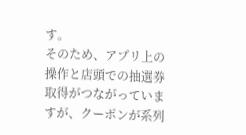す。
そのため、アプリ上の操作と店頭での抽選券取得がつながっていますが、クーポンが系列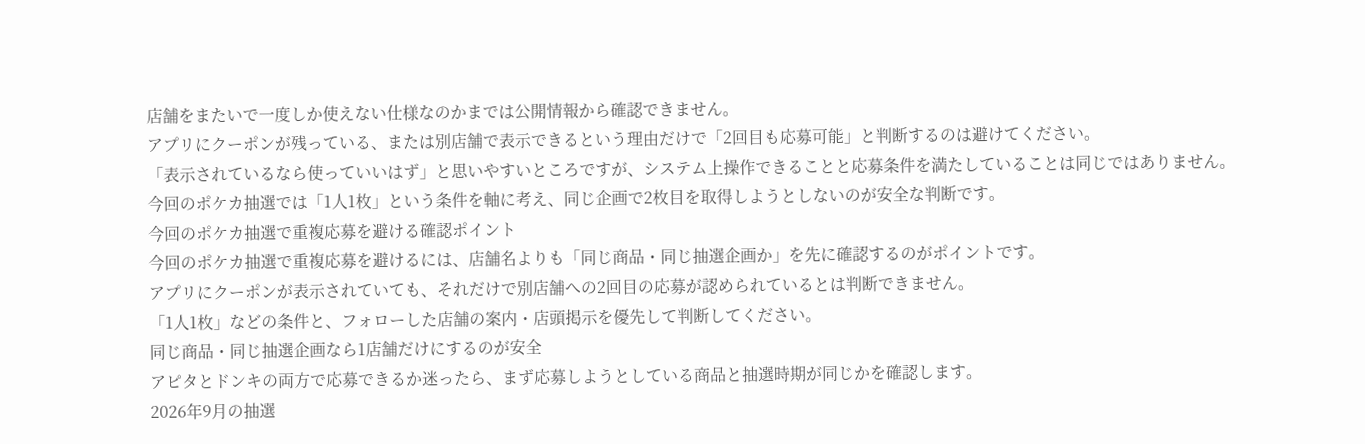店舗をまたいで一度しか使えない仕様なのかまでは公開情報から確認できません。
アプリにクーポンが残っている、または別店舗で表示できるという理由だけで「2回目も応募可能」と判断するのは避けてください。
「表示されているなら使っていいはず」と思いやすいところですが、システム上操作できることと応募条件を満たしていることは同じではありません。
今回のポケカ抽選では「1人1枚」という条件を軸に考え、同じ企画で2枚目を取得しようとしないのが安全な判断です。
今回のポケカ抽選で重複応募を避ける確認ポイント
今回のポケカ抽選で重複応募を避けるには、店舗名よりも「同じ商品・同じ抽選企画か」を先に確認するのがポイントです。
アプリにクーポンが表示されていても、それだけで別店舗への2回目の応募が認められているとは判断できません。
「1人1枚」などの条件と、フォローした店舗の案内・店頭掲示を優先して判断してください。
同じ商品・同じ抽選企画なら1店舗だけにするのが安全
アピタとドンキの両方で応募できるか迷ったら、まず応募しようとしている商品と抽選時期が同じかを確認します。
2026年9月の抽選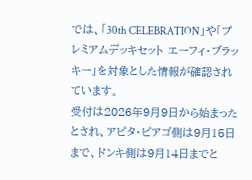では、「30th CELEBRATION」や「プレミアムデッキセット エーフィ・ブラッキー」を対象とした情報が確認されています。
受付は2026年9月9日から始まったとされ、アピタ・ピアゴ側は9月15日まで、ドンキ側は9月14日までと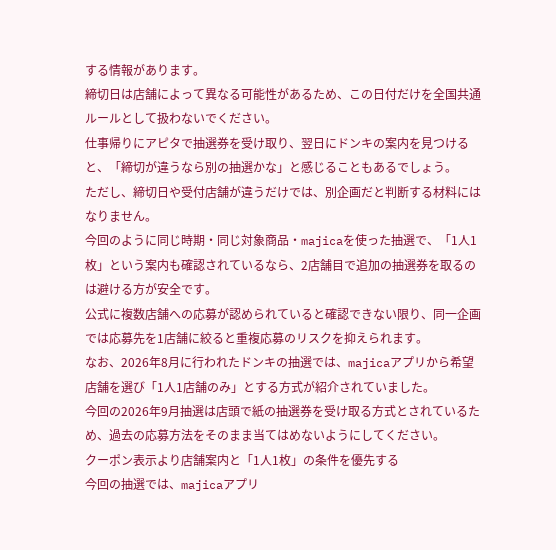する情報があります。
締切日は店舗によって異なる可能性があるため、この日付だけを全国共通ルールとして扱わないでください。
仕事帰りにアピタで抽選券を受け取り、翌日にドンキの案内を見つけると、「締切が違うなら別の抽選かな」と感じることもあるでしょう。
ただし、締切日や受付店舗が違うだけでは、別企画だと判断する材料にはなりません。
今回のように同じ時期・同じ対象商品・majicaを使った抽選で、「1人1枚」という案内も確認されているなら、2店舗目で追加の抽選券を取るのは避ける方が安全です。
公式に複数店舗への応募が認められていると確認できない限り、同一企画では応募先を1店舗に絞ると重複応募のリスクを抑えられます。
なお、2026年8月に行われたドンキの抽選では、majicaアプリから希望店舗を選び「1人1店舗のみ」とする方式が紹介されていました。
今回の2026年9月抽選は店頭で紙の抽選券を受け取る方式とされているため、過去の応募方法をそのまま当てはめないようにしてください。
クーポン表示より店舗案内と「1人1枚」の条件を優先する
今回の抽選では、majicaアプリ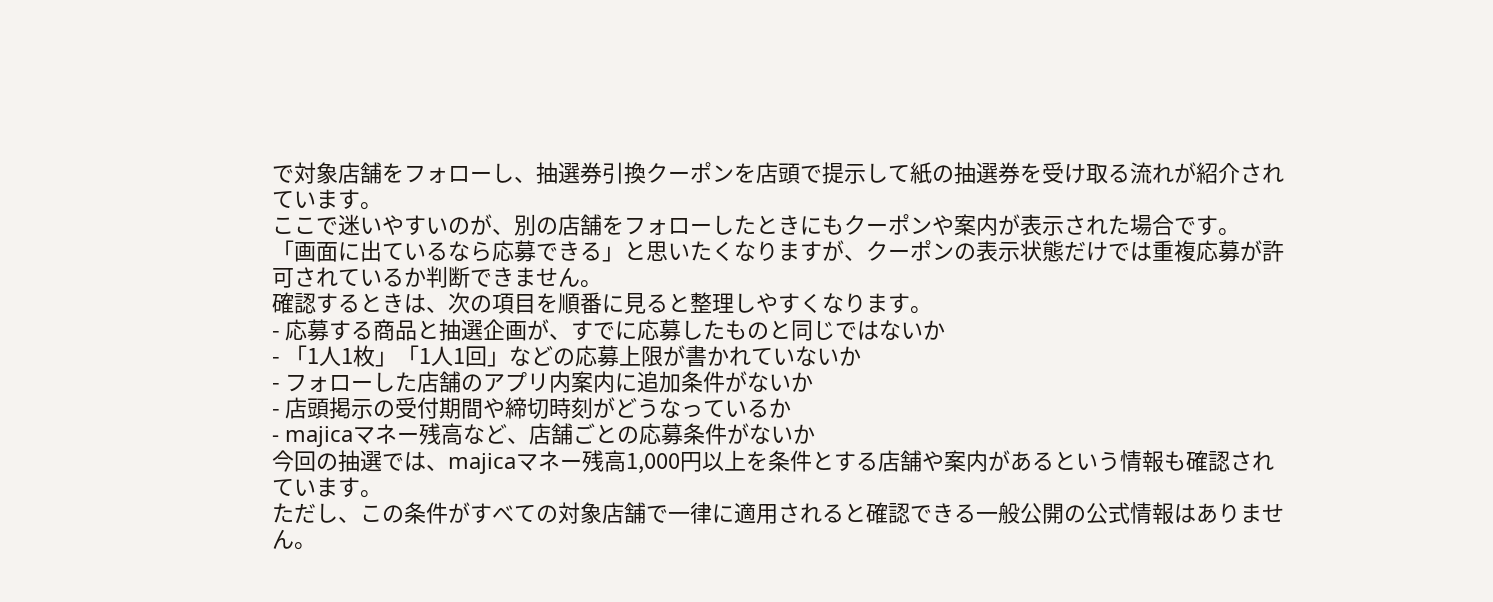で対象店舗をフォローし、抽選券引換クーポンを店頭で提示して紙の抽選券を受け取る流れが紹介されています。
ここで迷いやすいのが、別の店舗をフォローしたときにもクーポンや案内が表示された場合です。
「画面に出ているなら応募できる」と思いたくなりますが、クーポンの表示状態だけでは重複応募が許可されているか判断できません。
確認するときは、次の項目を順番に見ると整理しやすくなります。
- 応募する商品と抽選企画が、すでに応募したものと同じではないか
- 「1人1枚」「1人1回」などの応募上限が書かれていないか
- フォローした店舗のアプリ内案内に追加条件がないか
- 店頭掲示の受付期間や締切時刻がどうなっているか
- majicaマネー残高など、店舗ごとの応募条件がないか
今回の抽選では、majicaマネー残高1,000円以上を条件とする店舗や案内があるという情報も確認されています。
ただし、この条件がすべての対象店舗で一律に適用されると確認できる一般公開の公式情報はありません。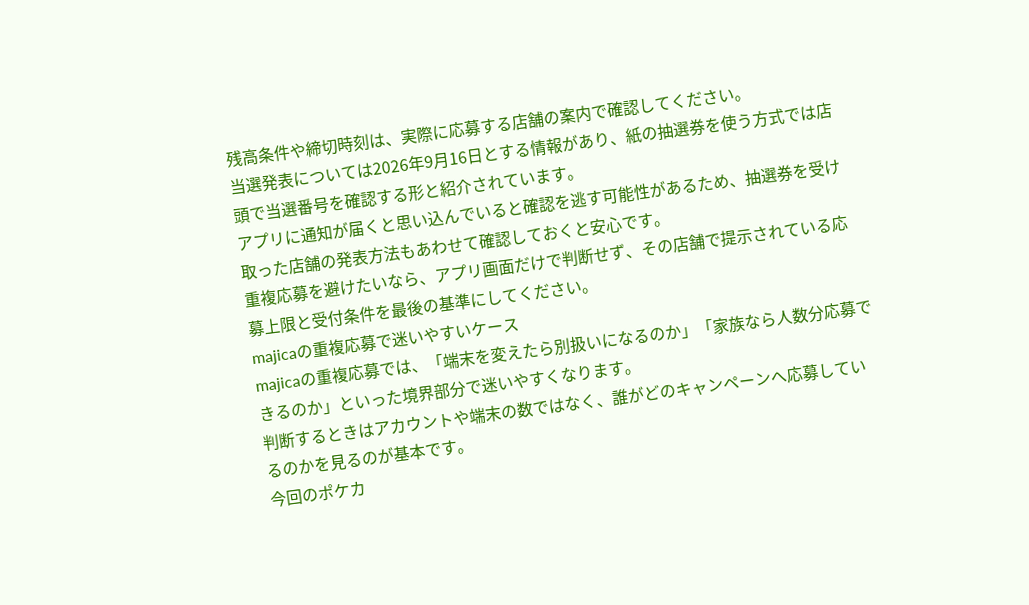残高条件や締切時刻は、実際に応募する店舗の案内で確認してください。
当選発表については2026年9月16日とする情報があり、紙の抽選券を使う方式では店頭で当選番号を確認する形と紹介されています。
アプリに通知が届くと思い込んでいると確認を逃す可能性があるため、抽選券を受け取った店舗の発表方法もあわせて確認しておくと安心です。
重複応募を避けたいなら、アプリ画面だけで判断せず、その店舗で提示されている応募上限と受付条件を最後の基準にしてください。
majicaの重複応募で迷いやすいケース
majicaの重複応募では、「端末を変えたら別扱いになるのか」「家族なら人数分応募できるのか」といった境界部分で迷いやすくなります。
判断するときはアカウントや端末の数ではなく、誰がどのキャンペーンへ応募しているのかを見るのが基本です。
今回のポケカ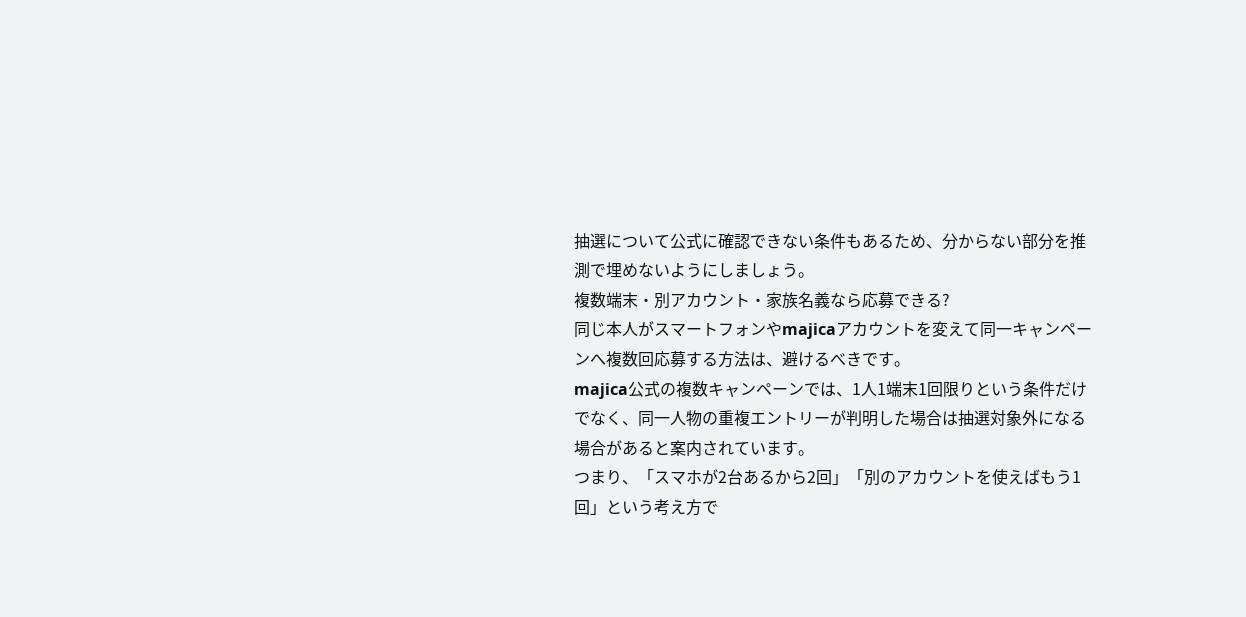抽選について公式に確認できない条件もあるため、分からない部分を推測で埋めないようにしましょう。
複数端末・別アカウント・家族名義なら応募できる?
同じ本人がスマートフォンやmajicaアカウントを変えて同一キャンペーンへ複数回応募する方法は、避けるべきです。
majica公式の複数キャンペーンでは、1人1端末1回限りという条件だけでなく、同一人物の重複エントリーが判明した場合は抽選対象外になる場合があると案内されています。
つまり、「スマホが2台あるから2回」「別のアカウントを使えばもう1回」という考え方で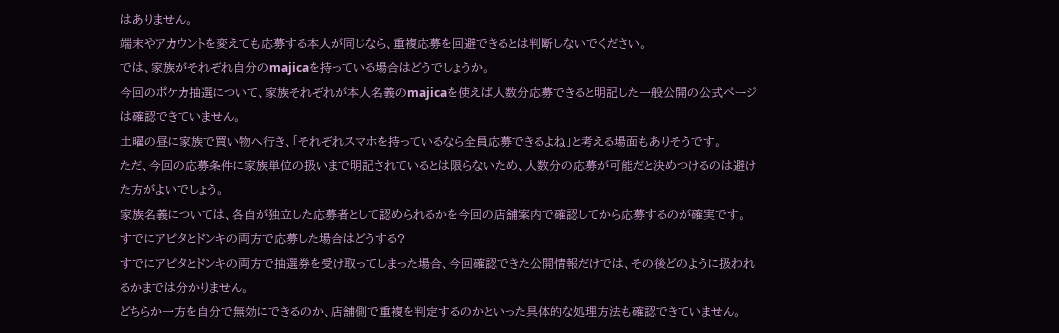はありません。
端末やアカウントを変えても応募する本人が同じなら、重複応募を回避できるとは判断しないでください。
では、家族がそれぞれ自分のmajicaを持っている場合はどうでしょうか。
今回のポケカ抽選について、家族それぞれが本人名義のmajicaを使えば人数分応募できると明記した一般公開の公式ページは確認できていません。
土曜の昼に家族で買い物へ行き、「それぞれスマホを持っているなら全員応募できるよね」と考える場面もありそうです。
ただ、今回の応募条件に家族単位の扱いまで明記されているとは限らないため、人数分の応募が可能だと決めつけるのは避けた方がよいでしょう。
家族名義については、各自が独立した応募者として認められるかを今回の店舗案内で確認してから応募するのが確実です。
すでにアピタとドンキの両方で応募した場合はどうする?
すでにアピタとドンキの両方で抽選券を受け取ってしまった場合、今回確認できた公開情報だけでは、その後どのように扱われるかまでは分かりません。
どちらか一方を自分で無効にできるのか、店舗側で重複を判定するのかといった具体的な処理方法も確認できていません。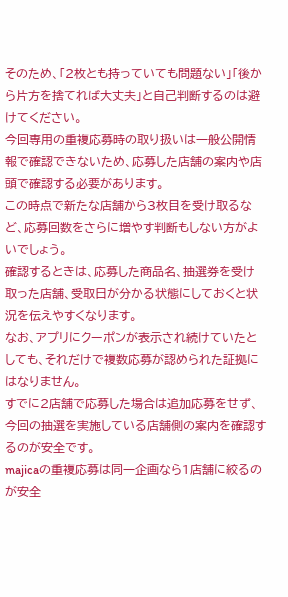そのため、「2枚とも持っていても問題ない」「後から片方を捨てれば大丈夫」と自己判断するのは避けてください。
今回専用の重複応募時の取り扱いは一般公開情報で確認できないため、応募した店舗の案内や店頭で確認する必要があります。
この時点で新たな店舗から3枚目を受け取るなど、応募回数をさらに増やす判断もしない方がよいでしょう。
確認するときは、応募した商品名、抽選券を受け取った店舗、受取日が分かる状態にしておくと状況を伝えやすくなります。
なお、アプリにクーポンが表示され続けていたとしても、それだけで複数応募が認められた証拠にはなりません。
すでに2店舗で応募した場合は追加応募をせず、今回の抽選を実施している店舗側の案内を確認するのが安全です。
majicaの重複応募は同一企画なら1店舗に絞るのが安全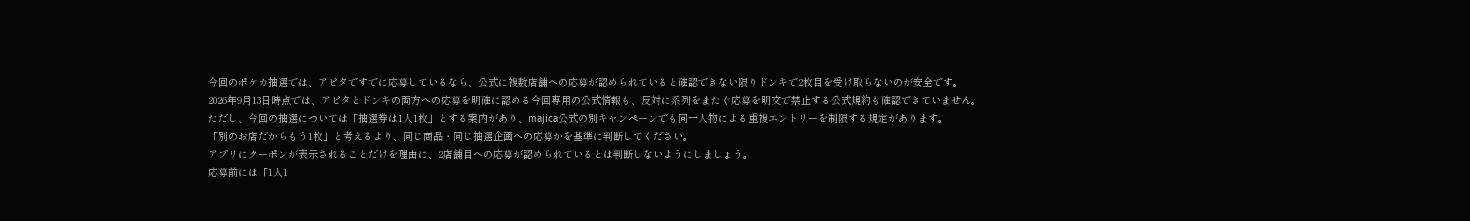今回のポケカ抽選では、アピタですでに応募しているなら、公式に複数店舗への応募が認められていると確認できない限りドンキで2枚目を受け取らないのが安全です。
2026年9月13日時点では、アピタとドンキの両方への応募を明確に認める今回専用の公式情報も、反対に系列をまたぐ応募を明文で禁止する公式規約も確認できていません。
ただし、今回の抽選については「抽選券は1人1枚」とする案内があり、majica公式の別キャンペーンでも同一人物による重複エントリーを制限する規定があります。
「別のお店だからもう1枚」と考えるより、同じ商品・同じ抽選企画への応募かを基準に判断してください。
アプリにクーポンが表示されることだけを理由に、2店舗目への応募が認められているとは判断しないようにしましょう。
応募前には「1人1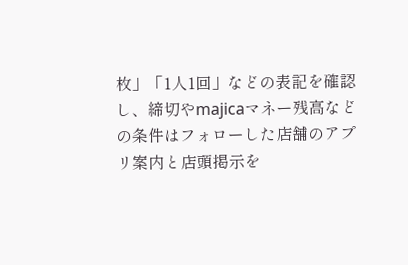枚」「1人1回」などの表記を確認し、締切やmajicaマネー残高などの条件はフォローした店舗のアプリ案内と店頭掲示を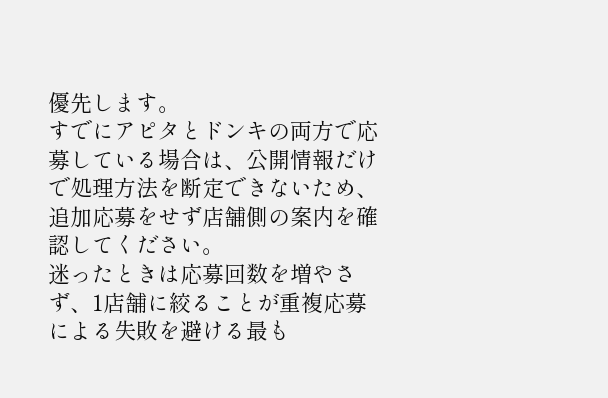優先します。
すでにアピタとドンキの両方で応募している場合は、公開情報だけで処理方法を断定できないため、追加応募をせず店舗側の案内を確認してください。
迷ったときは応募回数を増やさず、1店舗に絞ることが重複応募による失敗を避ける最も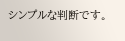シンプルな判断です。